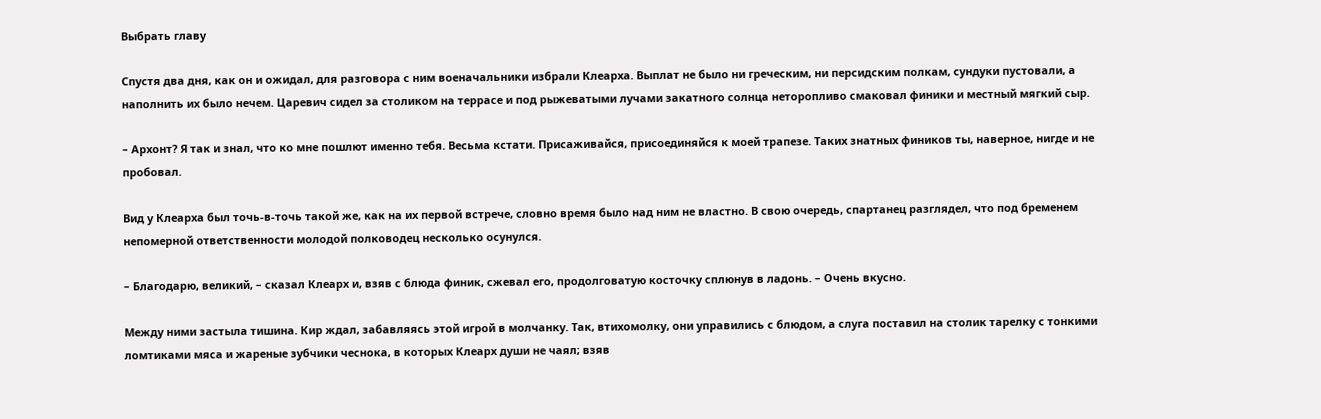Выбрать главу

Спустя два дня, как он и ожидал, для разговора с ним военачальники избрали Клеарха. Выплат не было ни греческим, ни персидским полкам, сундуки пустовали, а наполнить их было нечем. Царевич сидел за столиком на террасе и под рыжеватыми лучами закатного солнца неторопливо смаковал финики и местный мягкий сыр.

– Архонт? Я так и знал, что ко мне пошлют именно тебя. Весьма кстати. Присаживайся, присоединяйся к моей трапезе. Таких знатных фиников ты, наверное, нигде и не пробовал.

Вид у Клеарха был точь-в-точь такой же, как на их первой встрече, словно время было над ним не властно. В свою очередь, спартанец разглядел, что под бременем непомерной ответственности молодой полководец несколько осунулся.

– Благодарю, великий, – сказал Клеарх и, взяв с блюда финик, сжевал его, продолговатую косточку сплюнув в ладонь. – Очень вкусно.

Между ними застыла тишина. Кир ждал, забавляясь этой игрой в молчанку. Так, втихомолку, они управились с блюдом, а слуга поставил на столик тарелку с тонкими ломтиками мяса и жареные зубчики чеснока, в которых Клеарх души не чаял; взяв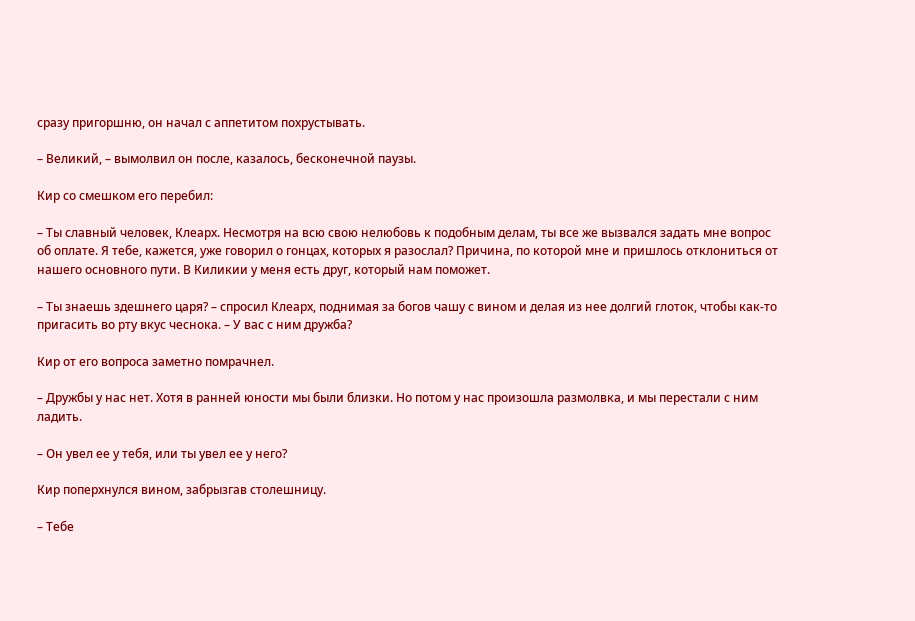сразу пригоршню, он начал с аппетитом похрустывать.

– Великий, – вымолвил он после, казалось, бесконечной паузы.

Кир со смешком его перебил:

– Ты славный человек, Клеарх. Несмотря на всю свою нелюбовь к подобным делам, ты все же вызвался задать мне вопрос об оплате. Я тебе, кажется, уже говорил о гонцах, которых я разослал? Причина, по которой мне и пришлось отклониться от нашего основного пути. В Киликии у меня есть друг, который нам поможет.

– Ты знаешь здешнего царя? – спросил Клеарх, поднимая за богов чашу с вином и делая из нее долгий глоток, чтобы как-то пригасить во рту вкус чеснока. – У вас с ним дружба?

Кир от его вопроса заметно помрачнел.

– Дружбы у нас нет. Хотя в ранней юности мы были близки. Но потом у нас произошла размолвка, и мы перестали с ним ладить.

– Он увел ее у тебя, или ты увел ее у него?

Кир поперхнулся вином, забрызгав столешницу.

– Тебе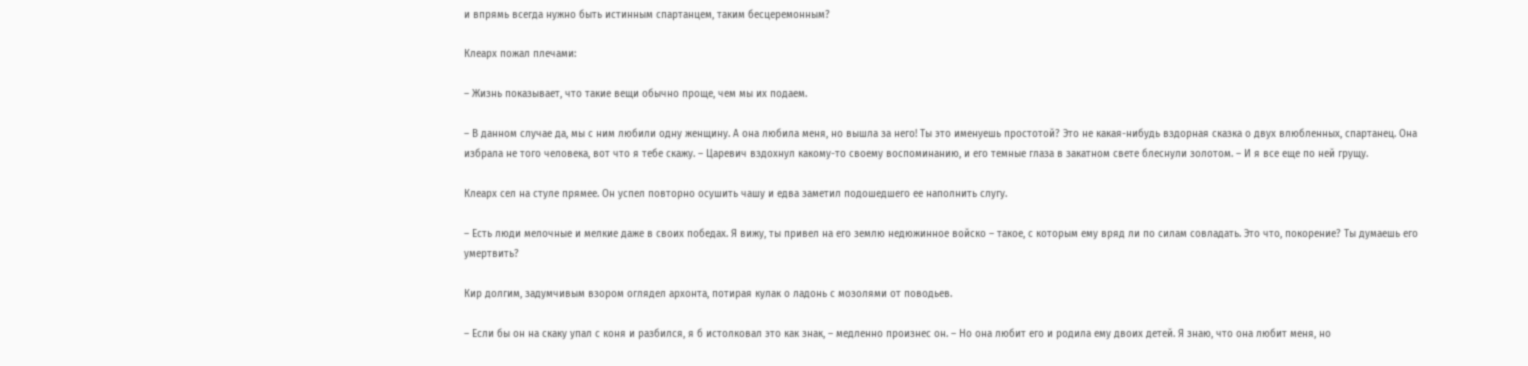и впрямь всегда нужно быть истинным спартанцем, таким бесцеремонным?

Клеарх пожал плечами:

– Жизнь показывает, что такие вещи обычно проще, чем мы их подаем.

– В данном случае да, мы с ним любили одну женщину. А она любила меня, но вышла за него! Ты это именуешь простотой? Это не какая-нибудь вздорная сказка о двух влюбленных, спартанец. Она избрала не того человека, вот что я тебе скажу. – Царевич вздохнул какому-то своему воспоминанию, и его темные глаза в закатном свете блеснули золотом. – И я все еще по ней грущу.

Клеарх сел на стуле прямее. Он успел повторно осушить чашу и едва заметил подошедшего ее наполнить слугу.

– Есть люди мелочные и мелкие даже в своих победах. Я вижу, ты привел на его землю недюжинное войско – такое, с которым ему вряд ли по силам совладать. Это что, покорение? Ты думаешь его умертвить?

Кир долгим, задумчивым взором оглядел архонта, потирая кулак о ладонь с мозолями от поводьев.

– Если бы он на скаку упал с коня и разбился, я б истолковал это как знак, – медленно произнес он. – Но она любит его и родила ему двоих детей. Я знаю, что она любит меня, но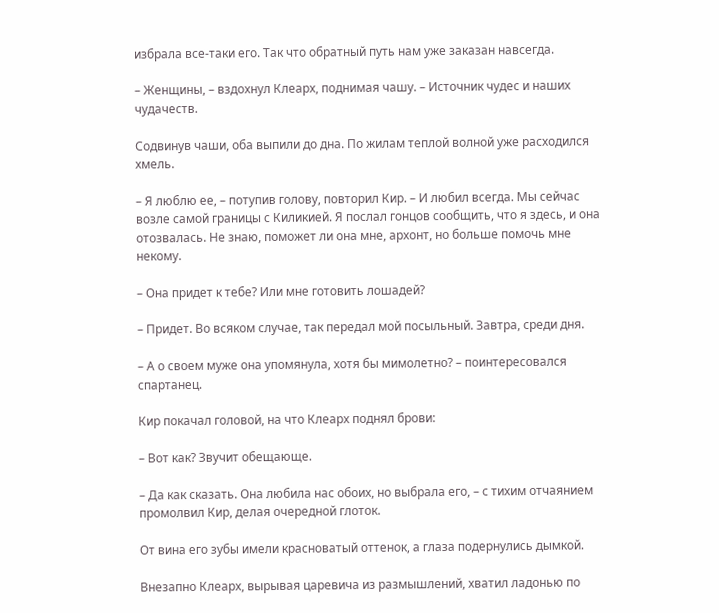избрала все-таки его. Так что обратный путь нам уже заказан навсегда.

– Женщины, – вздохнул Клеарх, поднимая чашу. – Источник чудес и наших чудачеств.

Содвинув чаши, оба выпили до дна. По жилам теплой волной уже расходился хмель.

– Я люблю ее, – потупив голову, повторил Кир. – И любил всегда. Мы сейчас возле самой границы с Киликией. Я послал гонцов сообщить, что я здесь, и она отозвалась. Не знаю, поможет ли она мне, архонт, но больше помочь мне некому.

– Она придет к тебе? Или мне готовить лошадей?

– Придет. Во всяком случае, так передал мой посыльный. Завтра, среди дня.

– А о своем муже она упомянула, хотя бы мимолетно? – поинтересовался спартанец.

Кир покачал головой, на что Клеарх поднял брови:

– Вот как? Звучит обещающе.

– Да как сказать. Она любила нас обоих, но выбрала его, – с тихим отчаянием промолвил Кир, делая очередной глоток.

От вина его зубы имели красноватый оттенок, а глаза подернулись дымкой.

Внезапно Клеарх, вырывая царевича из размышлений, хватил ладонью по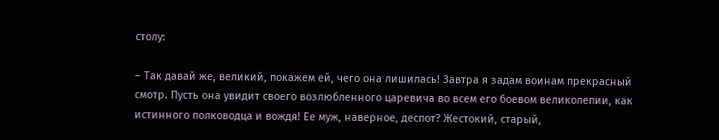столу:

– Так давай же, великий, покажем ей, чего она лишилась! Завтра я задам воинам прекрасный смотр. Пусть она увидит своего возлюбленного царевича во всем его боевом великолепии, как истинного полководца и вождя! Ее муж, наверное, деспот? Жестокий, старый,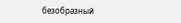безобразный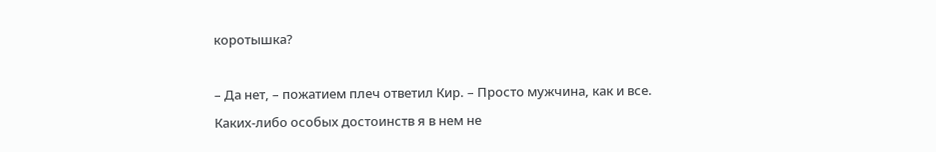коротышка?

– Да нет, – пожатием плеч ответил Кир. – Просто мужчина, как и все. Каких-либо особых достоинств я в нем не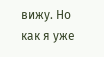вижу. Но как я уже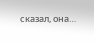сказал, она…